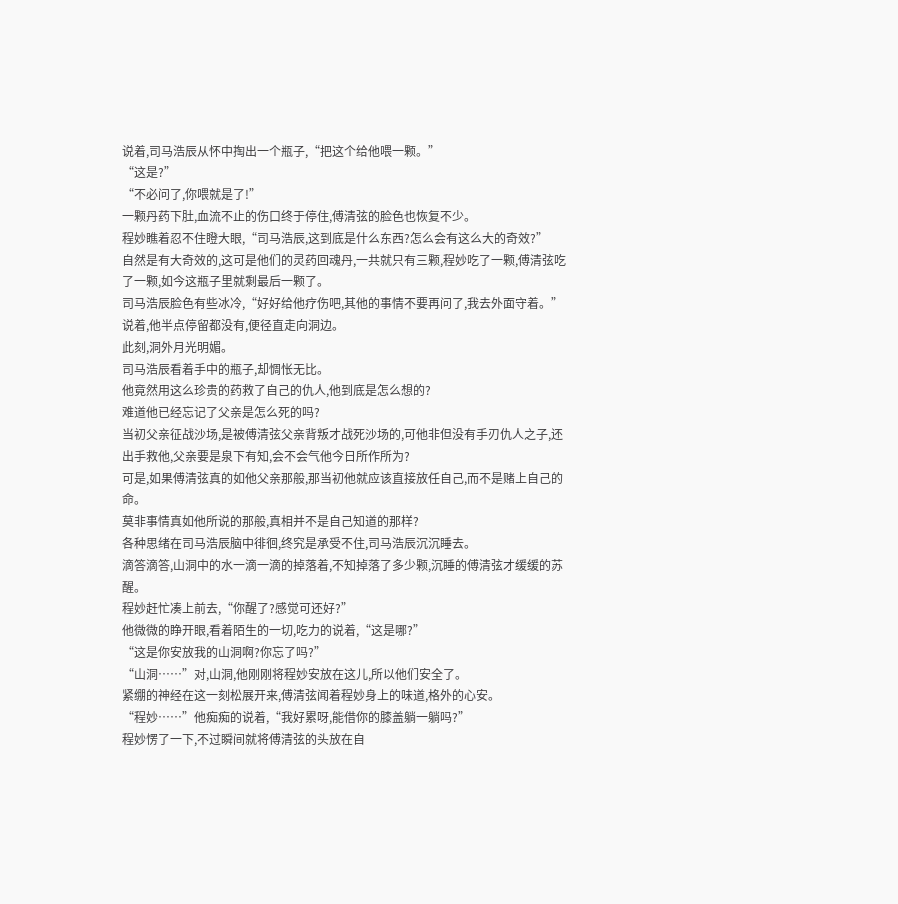说着,司马浩辰从怀中掏出一个瓶子,“把这个给他喂一颗。”
“这是?”
“不必问了,你喂就是了!”
一颗丹药下肚,血流不止的伤口终于停住,傅清弦的脸色也恢复不少。
程妙瞧着忍不住瞪大眼,“司马浩辰,这到底是什么东西?怎么会有这么大的奇效?”
自然是有大奇效的,这可是他们的灵药回魂丹,一共就只有三颗,程妙吃了一颗,傅清弦吃了一颗,如今这瓶子里就剩最后一颗了。
司马浩辰脸色有些冰冷,“好好给他疗伤吧,其他的事情不要再问了,我去外面守着。”
说着,他半点停留都没有,便径直走向洞边。
此刻,洞外月光明媚。
司马浩辰看着手中的瓶子,却惆怅无比。
他竟然用这么珍贵的药救了自己的仇人,他到底是怎么想的?
难道他已经忘记了父亲是怎么死的吗?
当初父亲征战沙场,是被傅清弦父亲背叛才战死沙场的,可他非但没有手刃仇人之子,还出手救他,父亲要是泉下有知,会不会气他今日所作所为?
可是,如果傅清弦真的如他父亲那般,那当初他就应该直接放任自己,而不是赌上自己的命。
莫非事情真如他所说的那般,真相并不是自己知道的那样?
各种思绪在司马浩辰脑中徘徊,终究是承受不住,司马浩辰沉沉睡去。
滴答滴答,山洞中的水一滴一滴的掉落着,不知掉落了多少颗,沉睡的傅清弦才缓缓的苏醒。
程妙赶忙凑上前去,“你醒了?感觉可还好?”
他微微的睁开眼,看着陌生的一切,吃力的说着,“这是哪?”
“这是你安放我的山洞啊?你忘了吗?”
“山洞……”对,山洞,他刚刚将程妙安放在这儿,所以他们安全了。
紧绷的神经在这一刻松展开来,傅清弦闻着程妙身上的味道,格外的心安。
“程妙……”他痴痴的说着,“我好累呀,能借你的膝盖躺一躺吗?”
程妙愣了一下,不过瞬间就将傅清弦的头放在自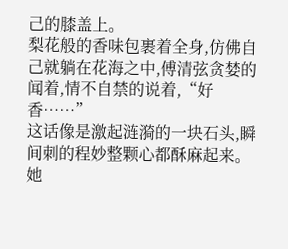己的膝盖上。
梨花般的香味包裹着全身,仿佛自己就躺在花海之中,傅清弦贪婪的闻着,情不自禁的说着,“好香……”
这话像是激起涟漪的一块石头,瞬间刺的程妙整颗心都酥麻起来。
她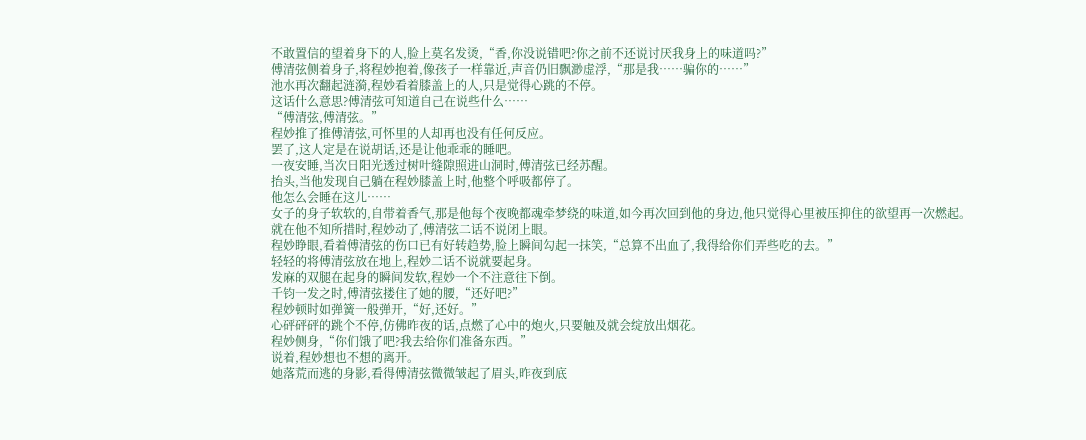不敢置信的望着身下的人,脸上莫名发烫,“香,你没说错吧?你之前不还说讨厌我身上的味道吗?”
傅清弦侧着身子,将程妙抱着,像孩子一样靠近,声音仍旧飘渺虚浮,“那是我……骗你的……”
池水再次翻起涟漪,程妙看着膝盖上的人,只是觉得心跳的不停。
这话什么意思?傅清弦可知道自己在说些什么……
“傅清弦,傅清弦。”
程妙推了推傅清弦,可怀里的人却再也没有任何反应。
罢了,这人定是在说胡话,还是让他乖乖的睡吧。
一夜安睡,当次日阳光透过树叶缝隙照进山洞时,傅清弦已经苏醒。
抬头,当他发现自己躺在程妙膝盖上时,他整个呼吸都停了。
他怎么会睡在这儿……
女子的身子软软的,自带着香气,那是他每个夜晚都魂牵梦绕的味道,如今再次回到他的身边,他只觉得心里被压抑住的欲望再一次燃起。
就在他不知所措时,程妙动了,傅清弦二话不说闭上眼。
程妙睁眼,看着傅清弦的伤口已有好转趋势,脸上瞬间勾起一抹笑,“总算不出血了,我得给你们弄些吃的去。”
轻轻的将傅清弦放在地上,程妙二话不说就要起身。
发麻的双腿在起身的瞬间发软,程妙一个不注意往下倒。
千钧一发之时,傅清弦搂住了她的腰,“还好吧?”
程妙顿时如弹簧一般弹开,“好,还好。”
心砰砰砰的跳个不停,仿佛昨夜的话,点燃了心中的炮火,只要触及就会绽放出烟花。
程妙侧身,“你们饿了吧?我去给你们准备东西。”
说着,程妙想也不想的离开。
她落荒而逃的身影,看得傅清弦微微皱起了眉头,昨夜到底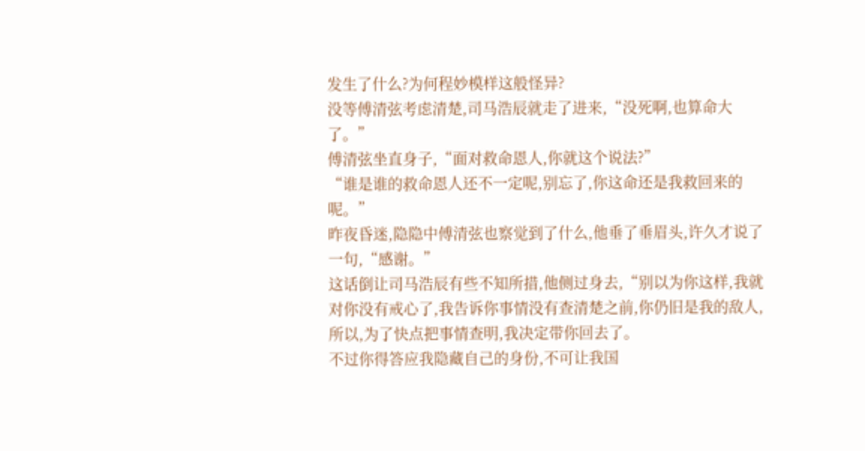发生了什么?为何程妙模样这般怪异?
没等傅清弦考虑清楚,司马浩辰就走了进来,“没死啊,也算命大了。”
傅清弦坐直身子,“面对救命恩人,你就这个说法?”
“谁是谁的救命恩人还不一定呢,别忘了,你这命还是我救回来的呢。”
昨夜昏迷,隐隐中傅清弦也察觉到了什么,他垂了垂眉头,许久才说了一句,“感谢。”
这话倒让司马浩辰有些不知所措,他侧过身去,“别以为你这样,我就对你没有戒心了,我告诉你事情没有查清楚之前,你仍旧是我的敌人,所以,为了快点把事情查明,我决定带你回去了。
不过你得答应我隐藏自己的身份,不可让我国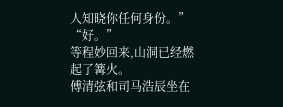人知晓你任何身份。”
“好。”
等程妙回来,山洞已经燃起了篝火。
傅清弦和司马浩辰坐在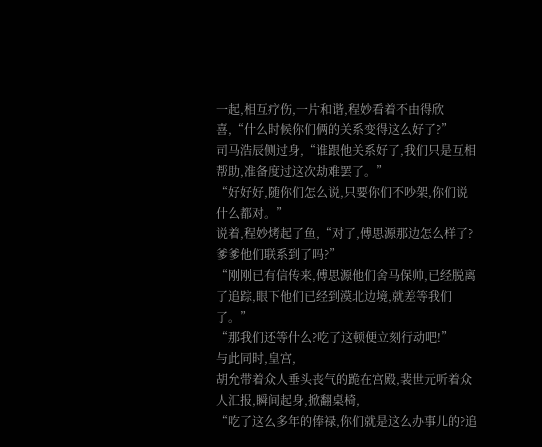一起,相互疗伤,一片和谐,程妙看着不由得欣喜,“什么时候你们俩的关系变得这么好了?”
司马浩辰侧过身,“谁跟他关系好了,我们只是互相帮助,准备度过这次劫难罢了。”
“好好好,随你们怎么说,只要你们不吵架,你们说什么都对。”
说着,程妙烤起了鱼,“对了,傅思源那边怎么样了?爹爹他们联系到了吗?”
“刚刚已有信传来,傅思源他们舍马保帅,已经脱离了追踪,眼下他们已经到漠北边境,就差等我们了。”
“那我们还等什么?吃了这顿便立刻行动吧!”
与此同时,皇宫,
胡允带着众人垂头丧气的跪在宫殿,裴世元听着众人汇报,瞬间起身,掀翻桌椅,
“吃了这么多年的俸禄,你们就是这么办事儿的?追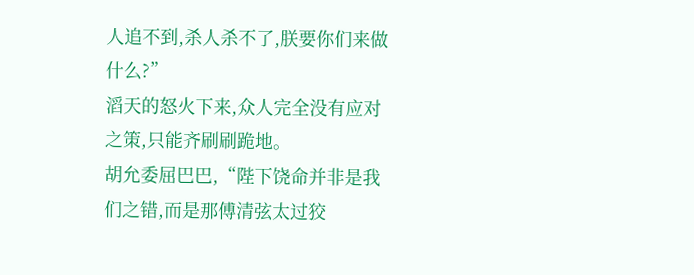人追不到,杀人杀不了,朕要你们来做什么?”
滔天的怒火下来,众人完全没有应对之策,只能齐刷刷跪地。
胡允委屈巴巴,“陛下饶命并非是我们之错,而是那傅清弦太过狡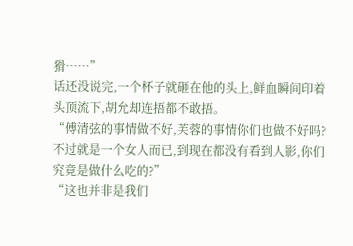猾……”
话还没说完,一个杯子就砸在他的头上,鲜血瞬间印着头顶流下,胡允却连捂都不敢捂。
“傅清弦的事情做不好,芙蓉的事情你们也做不好吗?不过就是一个女人而已,到现在都没有看到人影,你们究竟是做什么吃的?”
“这也并非是我们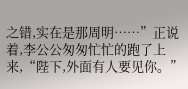之错,实在是那周明……”正说着,李公公匆匆忙忙的跑了上来,“陛下,外面有人要见你。”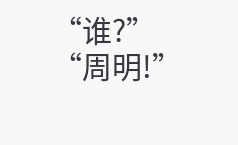“谁?”
“周明!”